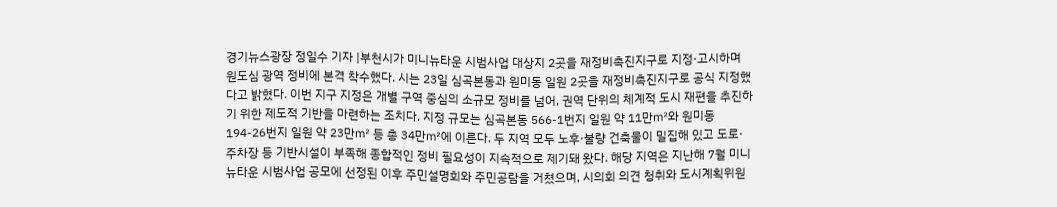경기뉴스광장 정일수 기자 |부천시가 미니뉴타운 시범사업 대상지 2곳을 재정비촉진지구로 지정·고시하며 원도심 광역 정비에 본격 착수했다. 시는 23일 심곡본동과 원미동 일원 2곳을 재정비촉진지구로 공식 지정했다고 밝혔다. 이번 지구 지정은 개별 구역 중심의 소규모 정비를 넘어, 권역 단위의 체계적 도시 재편을 추진하기 위한 제도적 기반을 마련하는 조치다. 지정 규모는 심곡본동 566-1번지 일원 약 11만㎡와 원미동 194-26번지 일원 약 23만㎡ 등 총 34만㎡에 이른다. 두 지역 모두 노후·불량 건축물이 밀집해 있고 도로·주차장 등 기반시설이 부족해 종합적인 정비 필요성이 지속적으로 제기돼 왔다. 해당 지역은 지난해 7월 미니뉴타운 시범사업 공모에 선정된 이후 주민설명회와 주민공람을 거쳤으며, 시의회 의견 청취와 도시계획위원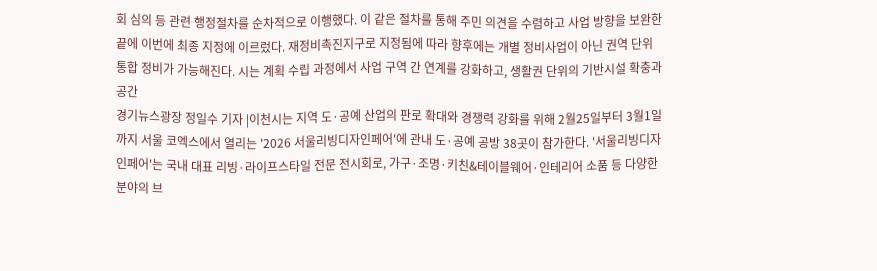회 심의 등 관련 행정절차를 순차적으로 이행했다. 이 같은 절차를 통해 주민 의견을 수렴하고 사업 방향을 보완한 끝에 이번에 최종 지정에 이르렀다. 재정비촉진지구로 지정됨에 따라 향후에는 개별 정비사업이 아닌 권역 단위 통합 정비가 가능해진다. 시는 계획 수립 과정에서 사업 구역 간 연계를 강화하고, 생활권 단위의 기반시설 확충과 공간
경기뉴스광장 정일수 기자 |이천시는 지역 도·공예 산업의 판로 확대와 경쟁력 강화를 위해 2월25일부터 3월1일까지 서울 코엑스에서 열리는 '2026 서울리빙디자인페어'에 관내 도·공예 공방 38곳이 참가한다. '서울리빙디자인페어'는 국내 대표 리빙·라이프스타일 전문 전시회로, 가구·조명·키친&테이블웨어·인테리어 소품 등 다양한 분야의 브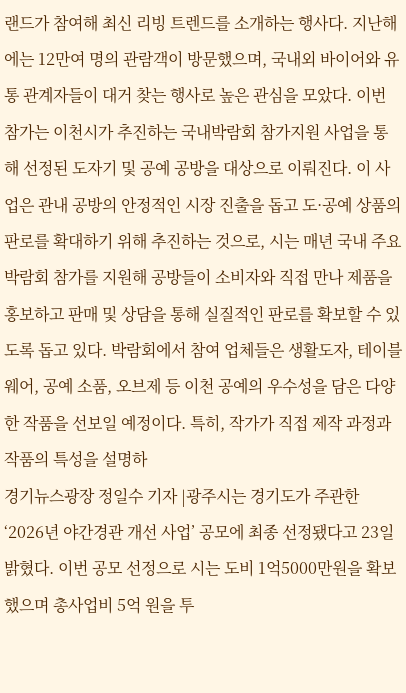랜드가 참여해 최신 리빙 트렌드를 소개하는 행사다. 지난해에는 12만여 명의 관람객이 방문했으며, 국내외 바이어와 유통 관계자들이 대거 찾는 행사로 높은 관심을 모았다. 이번 참가는 이천시가 추진하는 국내박람회 참가지원 사업을 통해 선정된 도자기 및 공예 공방을 대상으로 이뤄진다. 이 사업은 관내 공방의 안정적인 시장 진출을 돕고 도·공예 상품의 판로를 확대하기 위해 추진하는 것으로, 시는 매년 국내 주요 박람회 참가를 지원해 공방들이 소비자와 직접 만나 제품을 홍보하고 판매 및 상담을 통해 실질적인 판로를 확보할 수 있도록 돕고 있다. 박람회에서 참여 업체들은 생활도자, 테이블웨어, 공예 소품, 오브제 등 이천 공예의 우수성을 담은 다양한 작품을 선보일 예정이다. 특히, 작가가 직접 제작 과정과 작품의 특성을 설명하
경기뉴스광장 정일수 기자 |광주시는 경기도가 주관한 ‘2026년 야간경관 개선 사업’ 공모에 최종 선정됐다고 23일 밝혔다. 이번 공모 선정으로 시는 도비 1억5000만원을 확보했으며 총사업비 5억 원을 투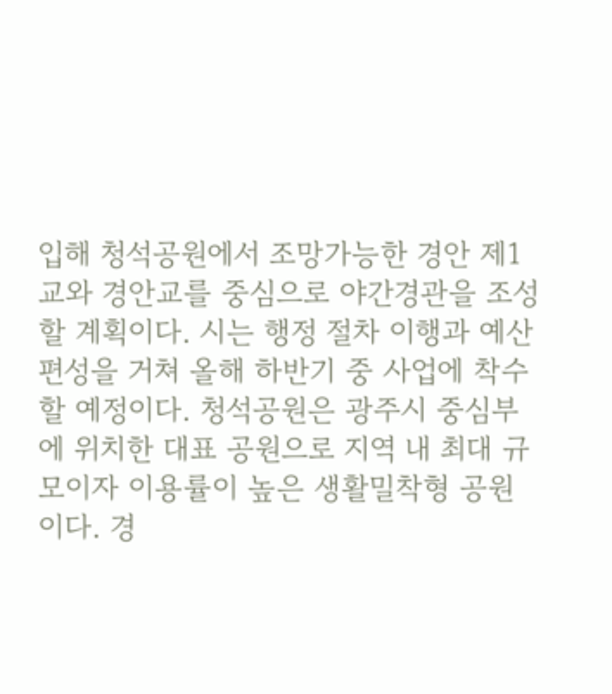입해 청석공원에서 조망가능한 경안 제1교와 경안교를 중심으로 야간경관을 조성할 계획이다. 시는 행정 절차 이행과 예산 편성을 거쳐 올해 하반기 중 사업에 착수할 예정이다. 청석공원은 광주시 중심부에 위치한 대표 공원으로 지역 내 최대 규모이자 이용률이 높은 생활밀착형 공원이다. 경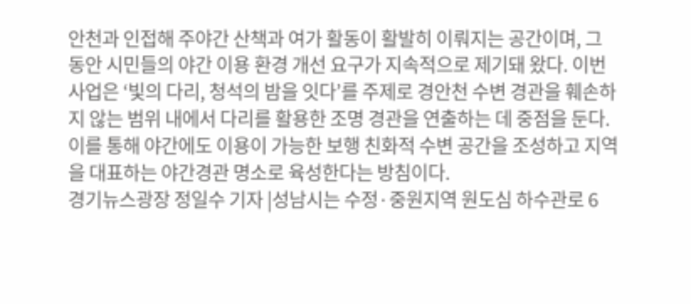안천과 인접해 주야간 산책과 여가 활동이 활발히 이뤄지는 공간이며, 그동안 시민들의 야간 이용 환경 개선 요구가 지속적으로 제기돼 왔다. 이번 사업은 ‘빛의 다리, 청석의 밤을 잇다’를 주제로 경안천 수변 경관을 훼손하지 않는 범위 내에서 다리를 활용한 조명 경관을 연출하는 데 중점을 둔다. 이를 통해 야간에도 이용이 가능한 보행 친화적 수변 공간을 조성하고 지역을 대표하는 야간경관 명소로 육성한다는 방침이다.
경기뉴스광장 정일수 기자 |성남시는 수정·중원지역 원도심 하수관로 6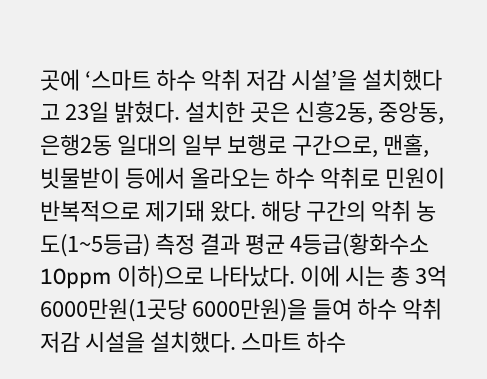곳에 ‘스마트 하수 악취 저감 시설’을 설치했다고 23일 밝혔다. 설치한 곳은 신흥2동, 중앙동, 은행2동 일대의 일부 보행로 구간으로, 맨홀, 빗물받이 등에서 올라오는 하수 악취로 민원이 반복적으로 제기돼 왔다. 해당 구간의 악취 농도(1~5등급) 측정 결과 평균 4등급(황화수소 10ppm 이하)으로 나타났다. 이에 시는 총 3억6000만원(1곳당 6000만원)을 들여 하수 악취 저감 시설을 설치했다. 스마트 하수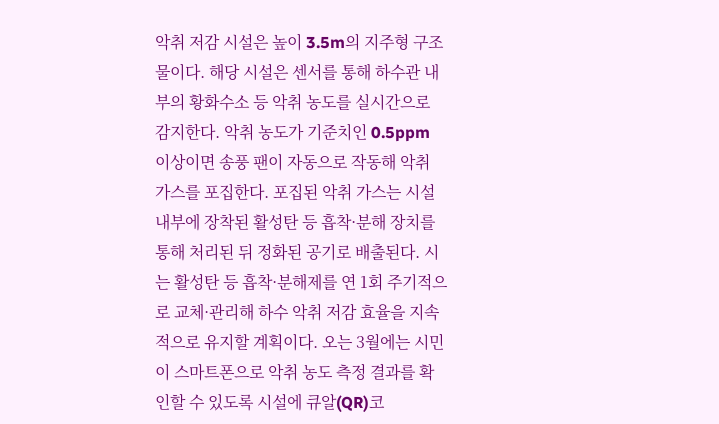악취 저감 시설은 높이 3.5m의 지주형 구조물이다. 해당 시설은 센서를 통해 하수관 내부의 황화수소 등 악취 농도를 실시간으로 감지한다. 악취 농도가 기준치인 0.5ppm 이상이면 송풍 팬이 자동으로 작동해 악취 가스를 포집한다. 포집된 악취 가스는 시설 내부에 장착된 활성탄 등 흡착·분해 장치를 통해 처리된 뒤 정화된 공기로 배출된다. 시는 활성탄 등 흡착·분해제를 연 1회 주기적으로 교체·관리해 하수 악취 저감 효율을 지속적으로 유지할 계획이다. 오는 3월에는 시민이 스마트폰으로 악취 농도 측정 결과를 확인할 수 있도록 시설에 큐알(QR)코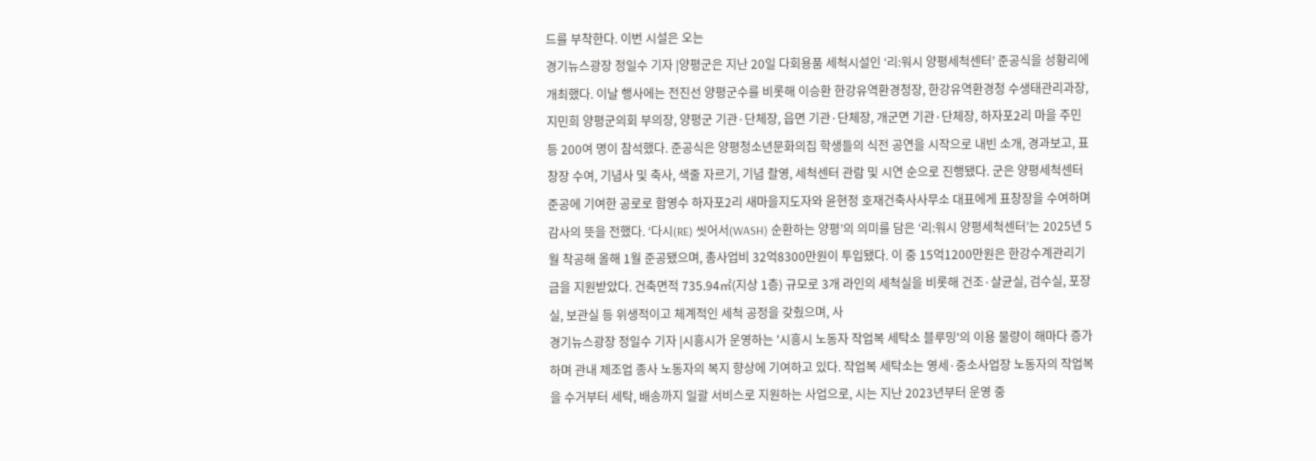드를 부착한다. 이번 시설은 오는
경기뉴스광장 정일수 기자 |양평군은 지난 20일 다회용품 세척시설인 ‘리:워시 양평세척센터’ 준공식을 성황리에 개최했다. 이날 행사에는 전진선 양평군수를 비롯해 이승환 한강유역환경청장, 한강유역환경청 수생태관리과장, 지민희 양평군의회 부의장, 양평군 기관·단체장, 읍면 기관·단체장, 개군면 기관·단체장, 하자포2리 마을 주민 등 200여 명이 참석했다. 준공식은 양평청소년문화의집 학생들의 식전 공연을 시작으로 내빈 소개, 경과보고, 표창장 수여, 기념사 및 축사, 색줄 자르기, 기념 촬영, 세척센터 관람 및 시연 순으로 진행됐다. 군은 양평세척센터 준공에 기여한 공로로 함영수 하자포2리 새마을지도자와 윤현정 호재건축사사무소 대표에게 표창장을 수여하며 감사의 뜻을 전했다. ‘다시(RE) 씻어서(WASH) 순환하는 양평’의 의미를 담은 ‘리:워시 양평세척센터’는 2025년 5월 착공해 올해 1월 준공됐으며, 총사업비 32억8300만원이 투입됐다. 이 중 15억1200만원은 한강수계관리기금을 지원받았다. 건축면적 735.94㎡(지상 1층) 규모로 3개 라인의 세척실을 비롯해 건조·살균실, 검수실, 포장실, 보관실 등 위생적이고 체계적인 세척 공정을 갖췄으며, 사
경기뉴스광장 정일수 기자 |시흥시가 운영하는 '시흥시 노동자 작업복 세탁소 블루밍'의 이용 물량이 해마다 증가하며 관내 제조업 종사 노동자의 복지 향상에 기여하고 있다. 작업복 세탁소는 영세·중소사업장 노동자의 작업복을 수거부터 세탁, 배송까지 일괄 서비스로 지원하는 사업으로, 시는 지난 2023년부터 운영 중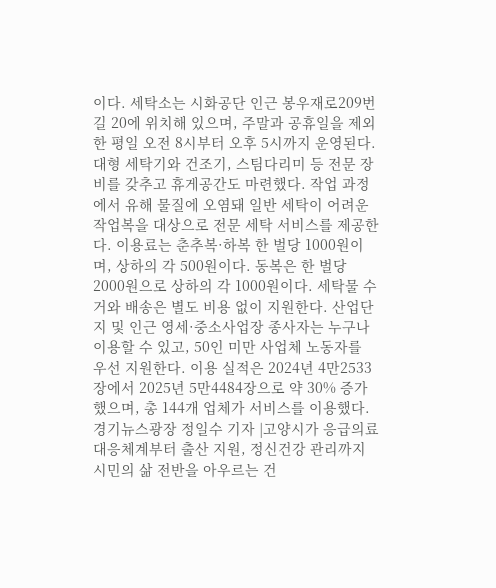이다. 세탁소는 시화공단 인근 봉우재로209번길 20에 위치해 있으며, 주말과 공휴일을 제외한 평일 오전 8시부터 오후 5시까지 운영된다. 대형 세탁기와 건조기, 스팀다리미 등 전문 장비를 갖추고 휴게공간도 마련했다. 작업 과정에서 유해 물질에 오염돼 일반 세탁이 어려운 작업복을 대상으로 전문 세탁 서비스를 제공한다. 이용료는 춘추복·하복 한 벌당 1000원이며, 상하의 각 500원이다. 동복은 한 벌당 2000원으로 상하의 각 1000원이다. 세탁물 수거와 배송은 별도 비용 없이 지원한다. 산업단지 및 인근 영세·중소사업장 종사자는 누구나 이용할 수 있고, 50인 미만 사업체 노동자를 우선 지원한다. 이용 실적은 2024년 4만2533장에서 2025년 5만4484장으로 약 30% 증가했으며, 총 144개 업체가 서비스를 이용했다.
경기뉴스광장 정일수 기자 |고양시가 응급의료 대응체계부터 출산 지원, 정신건강 관리까지 시민의 삶 전반을 아우르는 건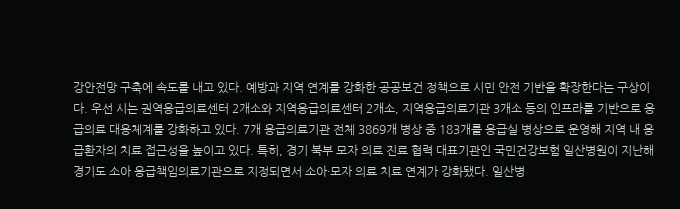강안전망 구축에 속도를 내고 있다. 예방과 지역 연계를 강화한 공공보건 정책으로 시민 안전 기반을 확장한다는 구상이다. 우선 시는 권역응급의료센터 2개소와 지역응급의료센터 2개소, 지역응급의료기관 3개소 등의 인프라를 기반으로 응급의료 대응체계를 강화하고 있다. 7개 응급의료기관 전체 3869개 병상 중 183개를 응급실 병상으로 운영해 지역 내 응급환자의 치료 접근성을 높이고 있다. 특히, 경기 북부 모자 의료 진료 협력 대표기관인 국민건강보험 일산병원이 지난해 경기도 소아 응급책임의료기관으로 지정되면서 소아·모자 의료 치료 연계가 강화됐다. 일산병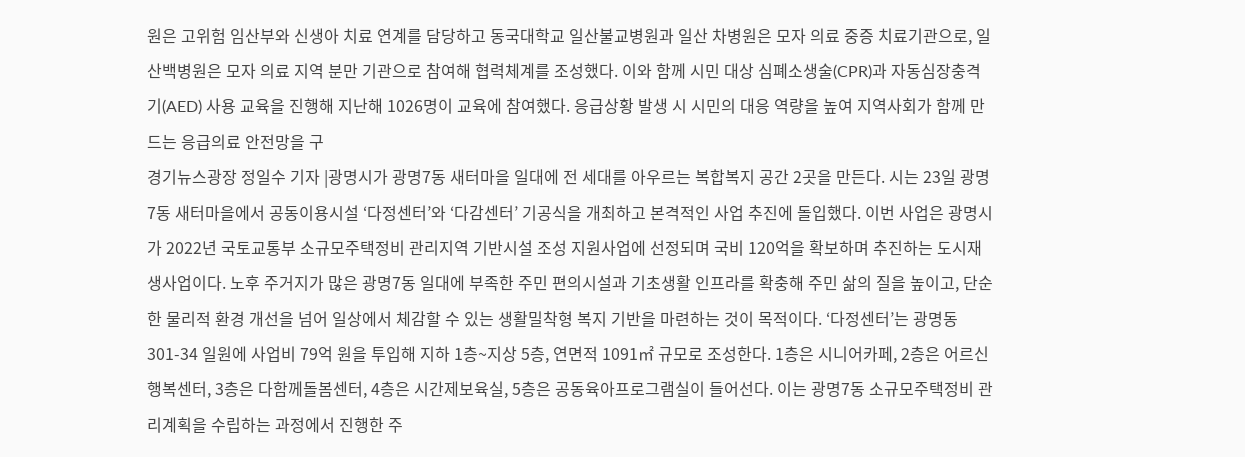원은 고위험 임산부와 신생아 치료 연계를 담당하고 동국대학교 일산불교병원과 일산 차병원은 모자 의료 중증 치료기관으로, 일산백병원은 모자 의료 지역 분만 기관으로 참여해 협력체계를 조성했다. 이와 함께 시민 대상 심폐소생술(CPR)과 자동심장충격기(AED) 사용 교육을 진행해 지난해 1026명이 교육에 참여했다. 응급상황 발생 시 시민의 대응 역량을 높여 지역사회가 함께 만드는 응급의료 안전망을 구
경기뉴스광장 정일수 기자 |광명시가 광명7동 새터마을 일대에 전 세대를 아우르는 복합복지 공간 2곳을 만든다. 시는 23일 광명7동 새터마을에서 공동이용시설 ‘다정센터’와 ‘다감센터’ 기공식을 개최하고 본격적인 사업 추진에 돌입했다. 이번 사업은 광명시가 2022년 국토교통부 소규모주택정비 관리지역 기반시설 조성 지원사업에 선정되며 국비 120억을 확보하며 추진하는 도시재생사업이다. 노후 주거지가 많은 광명7동 일대에 부족한 주민 편의시설과 기초생활 인프라를 확충해 주민 삶의 질을 높이고, 단순한 물리적 환경 개선을 넘어 일상에서 체감할 수 있는 생활밀착형 복지 기반을 마련하는 것이 목적이다. ‘다정센터’는 광명동 301-34 일원에 사업비 79억 원을 투입해 지하 1층~지상 5층, 연면적 1091㎡ 규모로 조성한다. 1층은 시니어카페, 2층은 어르신 행복센터, 3층은 다함께돌봄센터, 4층은 시간제보육실, 5층은 공동육아프로그램실이 들어선다. 이는 광명7동 소규모주택정비 관리계획을 수립하는 과정에서 진행한 주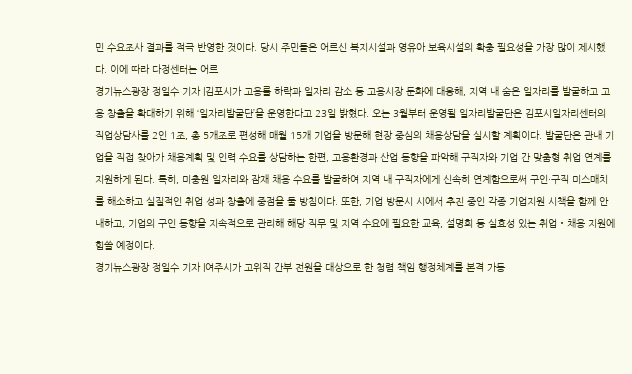민 수요조사 결과를 적극 반영한 것이다. 당시 주민들은 어르신 복지시설과 영유아 보육시설의 확충 필요성을 가장 많이 제시했다. 이에 따라 다정센터는 어르
경기뉴스광장 정일수 기자 |김포시가 고용률 하락과 일자리 감소 등 고용시장 둔화에 대응해, 지역 내 숨은 일자리를 발굴하고 고용 창출을 확대하기 위해 ‘일자리발굴단’을 운영한다고 23일 밝혔다. 오는 3월부터 운영될 일자리발굴단은 김포시일자리센터의 직업상담사를 2인 1조, 총 5개조로 편성해 매월 15개 기업을 방문해 현장 중심의 채용상담을 실시할 계획이다. 발굴단은 관내 기업을 직접 찾아가 채용계획 및 인력 수요를 상담하는 한편, 고용환경과 산업 동향을 파악해 구직자와 기업 간 맞춤형 취업 연계를 지원하게 된다. 특히, 미충원 일자리와 잠재 채용 수요를 발굴하여 지역 내 구직자에게 신속히 연계함으로써 구인·구직 미스매치를 해소하고 실질적인 취업 성과 창출에 중점을 둘 방침이다. 또한, 기업 방문시 시에서 추진 중인 각종 기업지원 시책을 함께 안내하고, 기업의 구인 동향을 지속적으로 관리해 해당 직무 및 지역 수요에 필요한 교육, 설명회 등 실효성 있는 취업‧채용 지원에 힘쓸 예정이다.
경기뉴스광장 정일수 기자 |여주시가 고위직 간부 전원을 대상으로 한 청렴 책임 행정체계를 본격 가동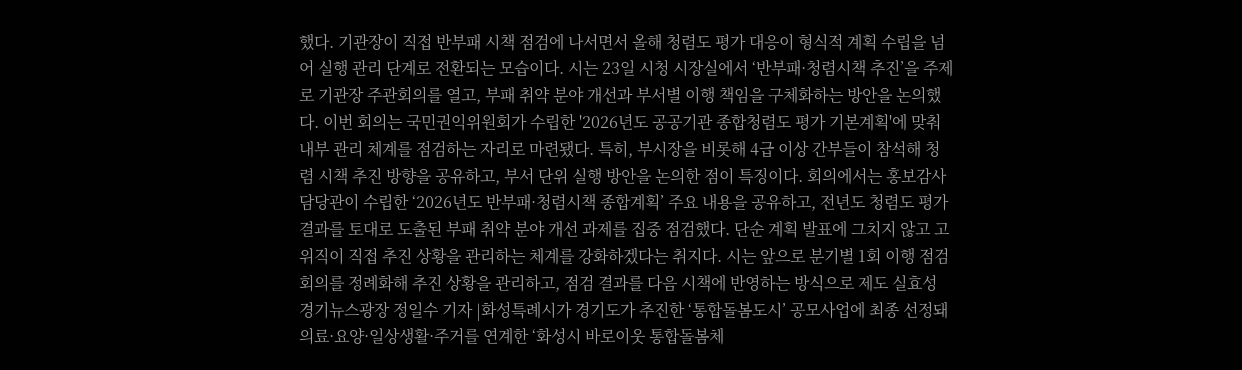했다. 기관장이 직접 반부패 시책 점검에 나서면서 올해 청렴도 평가 대응이 형식적 계획 수립을 넘어 실행 관리 단계로 전환되는 모습이다. 시는 23일 시청 시장실에서 ‘반부패·청렴시책 추진’을 주제로 기관장 주관회의를 열고, 부패 취약 분야 개선과 부서별 이행 책임을 구체화하는 방안을 논의했다. 이번 회의는 국민권익위원회가 수립한 '2026년도 공공기관 종합청렴도 평가 기본계획'에 맞춰 내부 관리 체계를 점검하는 자리로 마련됐다. 특히, 부시장을 비롯해 4급 이상 간부들이 참석해 청렴 시책 추진 방향을 공유하고, 부서 단위 실행 방안을 논의한 점이 특징이다. 회의에서는 홍보감사담당관이 수립한 ‘2026년도 반부패·청렴시책 종합계획’ 주요 내용을 공유하고, 전년도 청렴도 평가 결과를 토대로 도출된 부패 취약 분야 개선 과제를 집중 점검했다. 단순 계획 발표에 그치지 않고 고위직이 직접 추진 상황을 관리하는 체계를 강화하겠다는 취지다. 시는 앞으로 분기별 1회 이행 점검 회의를 정례화해 추진 상황을 관리하고, 점검 결과를 다음 시책에 반영하는 방식으로 제도 실효성
경기뉴스광장 정일수 기자 |화성특례시가 경기도가 추진한 ‘통합돌봄도시’ 공모사업에 최종 선정돼 의료·요양·일상생활·주거를 연계한 ‘화성시 바로이웃 통합돌봄체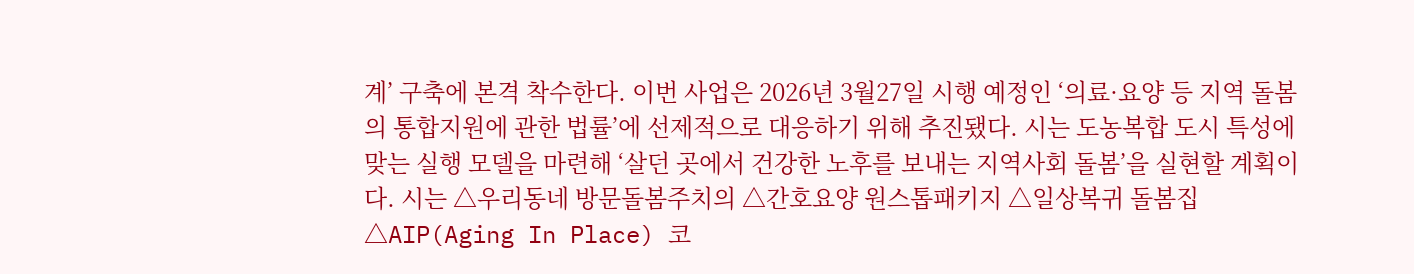계’ 구축에 본격 착수한다. 이번 사업은 2026년 3월27일 시행 예정인 ‘의료·요양 등 지역 돌봄의 통합지원에 관한 법률’에 선제적으로 대응하기 위해 추진됐다. 시는 도농복합 도시 특성에 맞는 실행 모델을 마련해 ‘살던 곳에서 건강한 노후를 보내는 지역사회 돌봄’을 실현할 계획이다. 시는 △우리동네 방문돌봄주치의 △간호요양 원스톱패키지 △일상복귀 돌봄집 △AIP(Aging In Place) 코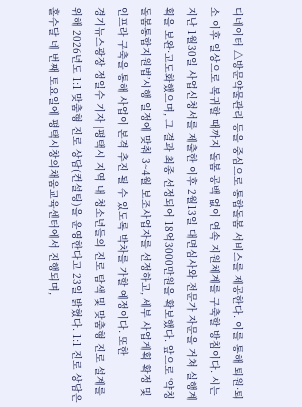디네이터 △방문약물관리 등을 중심으로 통합돌봄 서비스를 제공한다. 이를 통해 퇴원·퇴소 이후 일상으로 복귀할 때까지 돌봄 공백 없이 연속 지원체계를 구축할 방침이다. 시는 지난 1월30일 사업신청서를 제출한 이후 2월13일 대면심사와 전문가 자문을 거쳐 실행계획을 보완·고도화했으며, 그 결과 최종 선정되어 18억3000만원을 확보했다. 앞으로 ‘약칭 돌봄통합지원법’시행 일정에 맞춰 3~4월 보조사업자를 선정하고, 세부 사업게획 확정 및 인프라 구축을 통해 사업이 본격 추진 될 수 있도록 박차를 가할 예정이다. 또한
경기뉴스광장 정일수 기자 |평택시 지역 내 청소년들의 진로 탐색 및 맞춤형 진로 설계를 위해 2026년도 1:1 맞춤형 진로 상담(컨설팅)을 운영한다고 23일 밝혔다. 1:1 진로 상담은 홀수달 네 번째 토요일에 평택시창의채움교육센터에서 진행되며,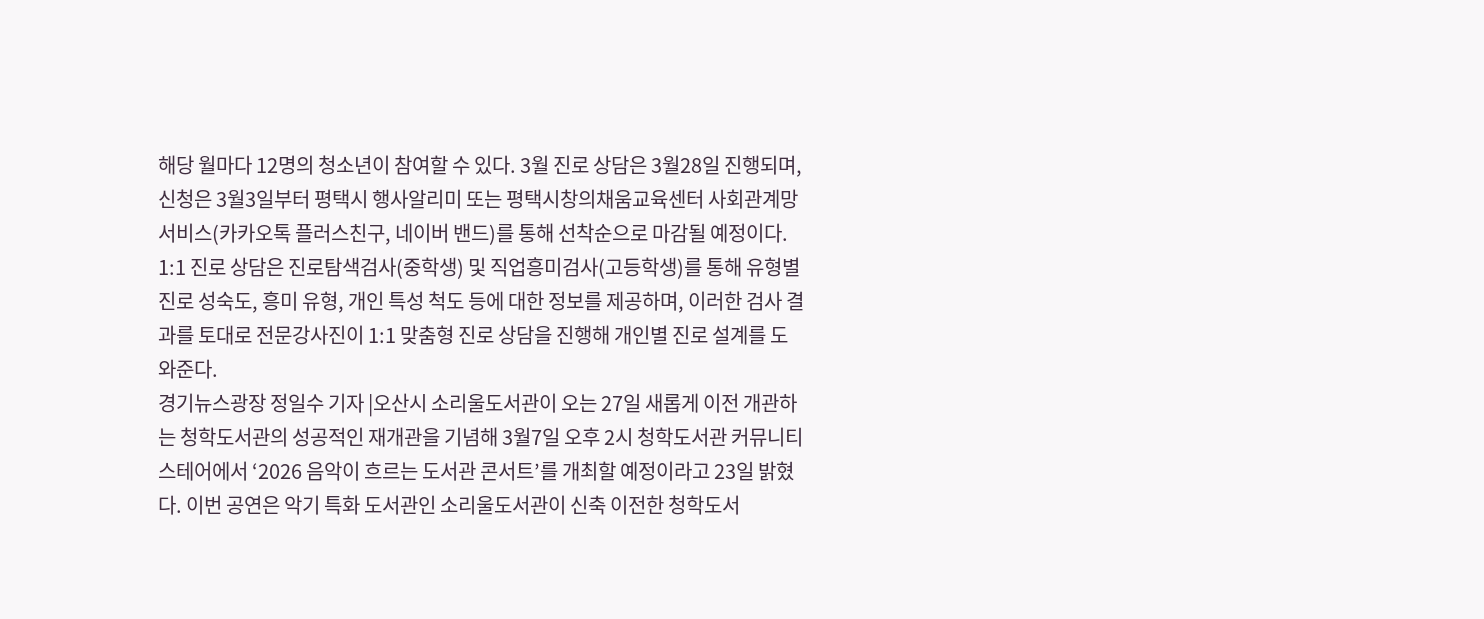해당 월마다 12명의 청소년이 참여할 수 있다. 3월 진로 상담은 3월28일 진행되며, 신청은 3월3일부터 평택시 행사알리미 또는 평택시창의채움교육센터 사회관계망서비스(카카오톡 플러스친구, 네이버 밴드)를 통해 선착순으로 마감될 예정이다. 1:1 진로 상담은 진로탐색검사(중학생) 및 직업흥미검사(고등학생)를 통해 유형별 진로 성숙도, 흥미 유형, 개인 특성 척도 등에 대한 정보를 제공하며, 이러한 검사 결과를 토대로 전문강사진이 1:1 맞춤형 진로 상담을 진행해 개인별 진로 설계를 도와준다.
경기뉴스광장 정일수 기자 |오산시 소리울도서관이 오는 27일 새롭게 이전 개관하는 청학도서관의 성공적인 재개관을 기념해 3월7일 오후 2시 청학도서관 커뮤니티스테어에서 ‘2026 음악이 흐르는 도서관 콘서트’를 개최할 예정이라고 23일 밝혔다. 이번 공연은 악기 특화 도서관인 소리울도서관이 신축 이전한 청학도서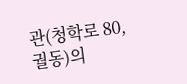관(청학로 80, 궐동)의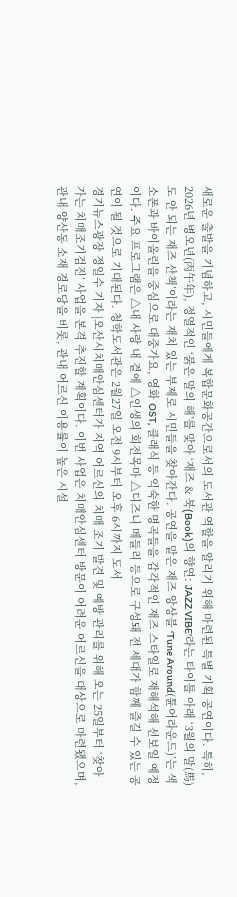새로운 출발을 기념하고, 시민들에게 복합문화공간으로서의 도서관 역할을 알리기 위해 마련된 특별 기획 공연이다. 특히, 2026년 병오년(丙午年), 정열적인 ‘붉은 말의 해’를 맞아 ‘재즈 & 북(Book)의 향연: JAZZ VIBE’라는 타이틀 아래 ‘3월의 말(馬)도 안 되는 재즈 산책’이라는 재치 있는 부제로 시민들을 찾아간다. 공연을 맡은 재즈 앙상블 ‘Tune Around(튠어라운드)’는 색소폰과 바이올린을 중심으로 대중가요, 영화 OST, 클래식 등 익숙한 명곡들을 감각적인 재즈 스타일로 재해석해 선보일 예정이다. 주요 프로그램은 △내 사랑 내 곁에 △인생의 회전목마 △디즈니 메들리 등으로 구성돼 전 세대가 함께 즐길 수 있는 공연이 될 것으로 기대된다. 청학도서관은 2월27일 오전 9시부터 오후 6시까지 도서
경기뉴스광장 정일수 기자 |오산시치매안심센터가 지역 어르신의 치매 조기 발견 및 예방 관리를 위해 오는 25일부터 ‘찾아가는 치매조기검진’ 사업을 본격 추진할 계획이다. 이번 사업은 치매안심센터 방문이 어려운 어르신을 대상으로 마련됐으며, 관내 양산동 소재 경로당을 비롯, 관내 어르신 이용률이 높은 시설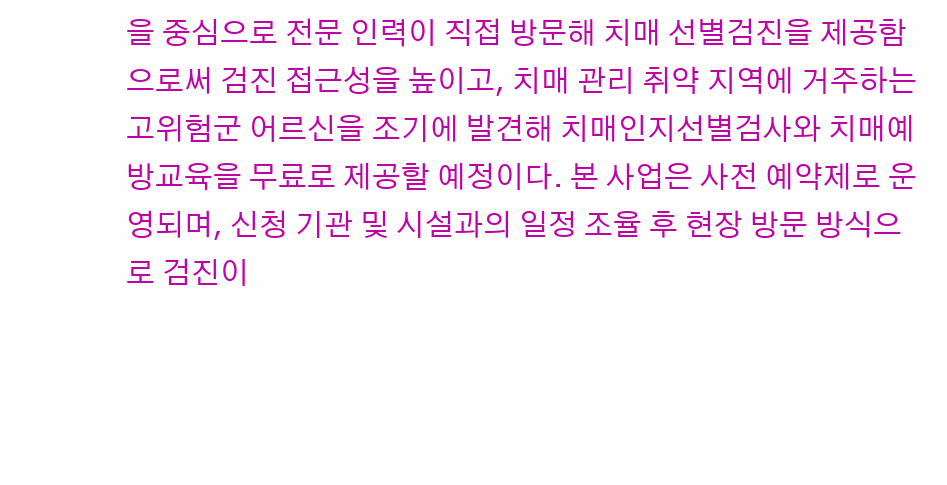을 중심으로 전문 인력이 직접 방문해 치매 선별검진을 제공함으로써 검진 접근성을 높이고, 치매 관리 취약 지역에 거주하는 고위험군 어르신을 조기에 발견해 치매인지선별검사와 치매예방교육을 무료로 제공할 예정이다. 본 사업은 사전 예약제로 운영되며, 신청 기관 및 시설과의 일정 조율 후 현장 방문 방식으로 검진이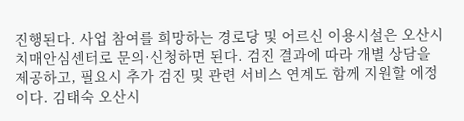진행된다. 사업 참여를 희망하는 경로당 및 어르신 이용시설은 오산시치매안심센터로 문의·신청하면 된다. 검진 결과에 따라 개별 상담을 제공하고, 필요시 추가 검진 및 관련 서비스 연계도 함께 지원할 에정이다. 김태숙 오산시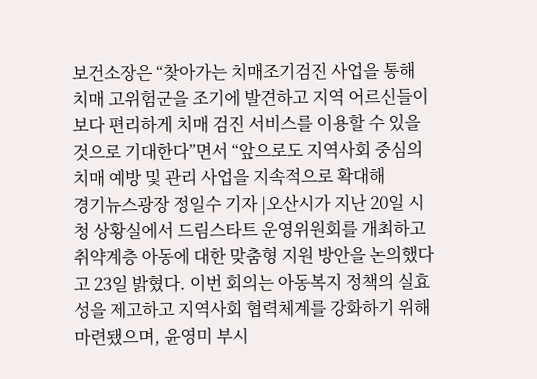보건소장은 “찾아가는 치매조기검진 사업을 통해 치매 고위험군을 조기에 발견하고 지역 어르신들이 보다 편리하게 치매 검진 서비스를 이용할 수 있을 것으로 기대한다”면서 “앞으로도 지역사회 중심의 치매 예방 및 관리 사업을 지속적으로 확대해
경기뉴스광장 정일수 기자 |오산시가 지난 20일 시청 상황실에서 드림스타트 운영위원회를 개최하고 취약계층 아동에 대한 맞춤형 지원 방안을 논의했다고 23일 밝혔다. 이번 회의는 아동복지 정책의 실효성을 제고하고 지역사회 협력체계를 강화하기 위해 마련됐으며, 윤영미 부시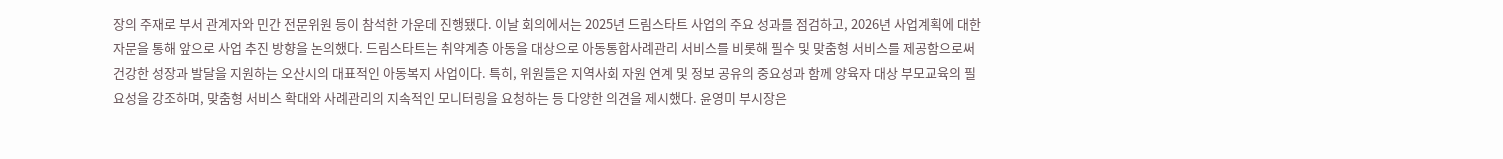장의 주재로 부서 관계자와 민간 전문위원 등이 참석한 가운데 진행됐다. 이날 회의에서는 2025년 드림스타트 사업의 주요 성과를 점검하고, 2026년 사업계획에 대한 자문을 통해 앞으로 사업 추진 방향을 논의했다. 드림스타트는 취약계층 아동을 대상으로 아동통합사례관리 서비스를 비롯해 필수 및 맞춤형 서비스를 제공함으로써 건강한 성장과 발달을 지원하는 오산시의 대표적인 아동복지 사업이다. 특히, 위원들은 지역사회 자원 연계 및 정보 공유의 중요성과 함께 양육자 대상 부모교육의 필요성을 강조하며, 맞춤형 서비스 확대와 사례관리의 지속적인 모니터링을 요청하는 등 다양한 의견을 제시했다. 윤영미 부시장은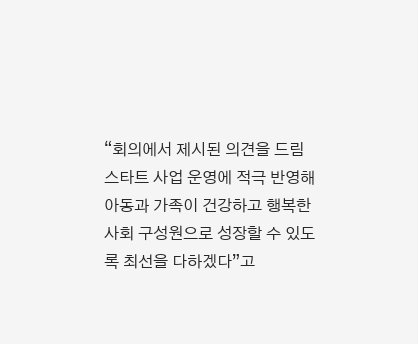“회의에서 제시된 의견을 드림스타트 사업 운영에 적극 반영해 아동과 가족이 건강하고 행복한 사회 구성원으로 성장할 수 있도록 최선을 다하겠다”고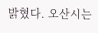밝혔다. 오산시는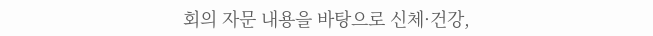회의 자문 내용을 바탕으로 신체·건강,